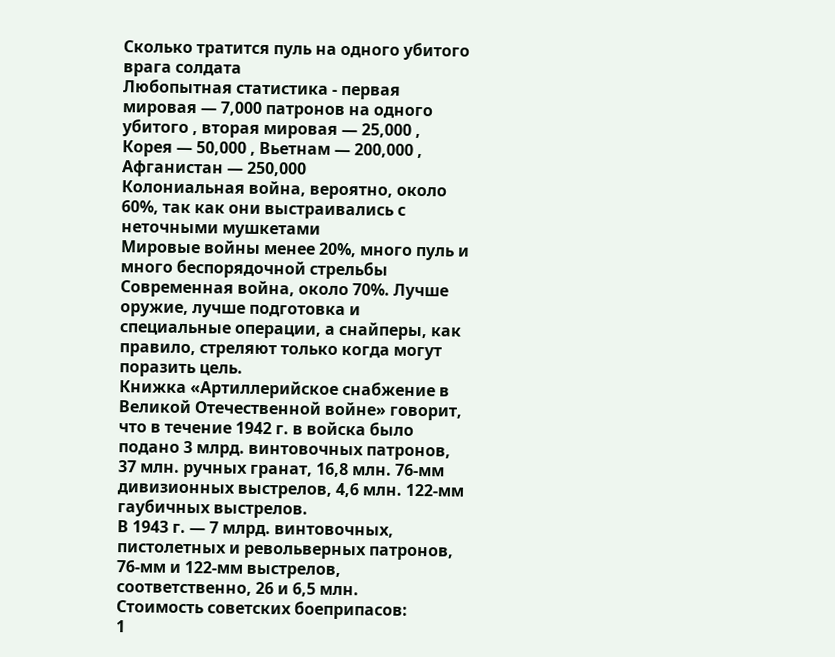Сколько тратится пуль на одного убитого врага солдата
Любопытная статистика - первая мировая — 7,000 патронов на одного убитого , вторая мировая — 25,000 , Корея — 50,000 , Вьетнам — 200,000 , Афганистан — 250,000
Колониальная война, вероятно, около 60%, так как они выстраивались с неточными мушкетами
Мировые войны менее 20%, много пуль и много беспорядочной стрельбы
Современная война, около 70%. Лучше оружие, лучше подготовка и специальные операции, а снайперы, как правило, стреляют только когда могут поразить цель.
Книжка «Артиллерийское снабжение в Великой Отечественной войне» говорит, что в течение 1942 г. в войска было подано 3 млрд. винтовочных патронов, 37 млн. ручных гранат, 16,8 млн. 76-мм дивизионных выстрелов, 4,6 млн. 122-мм гаубичных выстрелов.
В 1943 г. — 7 млрд. винтовочных, пистолетных и револьверных патронов, 76-мм и 122-мм выстрелов, соответственно, 26 и 6,5 млн.
Стоимость советских боеприпасов:
1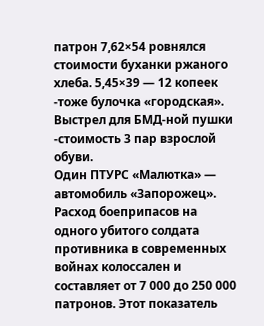патрон 7,62×54 ровнялся стоимости буханки ржаного хлеба. 5,45×39 — 12 копеек -тоже булочка «городская».
Выстрел для БМД-ной пушки -стоимость 3 пар взрослой обуви.
Один ПТУРС «Малютка» — автомобиль «Запорожец».
Расход боеприпасов на одного убитого солдата противника в современных войнах колоссален и составляет от 7 000 до 250 000 патронов. Этот показатель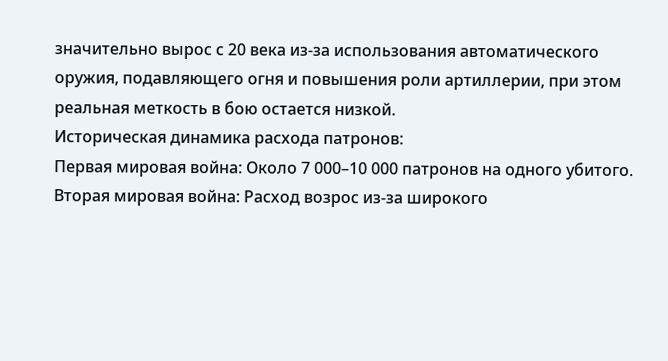значительно вырос с 20 века из-за использования автоматического оружия, подавляющего огня и повышения роли артиллерии, при этом реальная меткость в бою остается низкой.
Историческая динамика расхода патронов:
Первая мировая война: Около 7 000–10 000 патронов на одного убитого.
Вторая мировая война: Расход возрос из-за широкого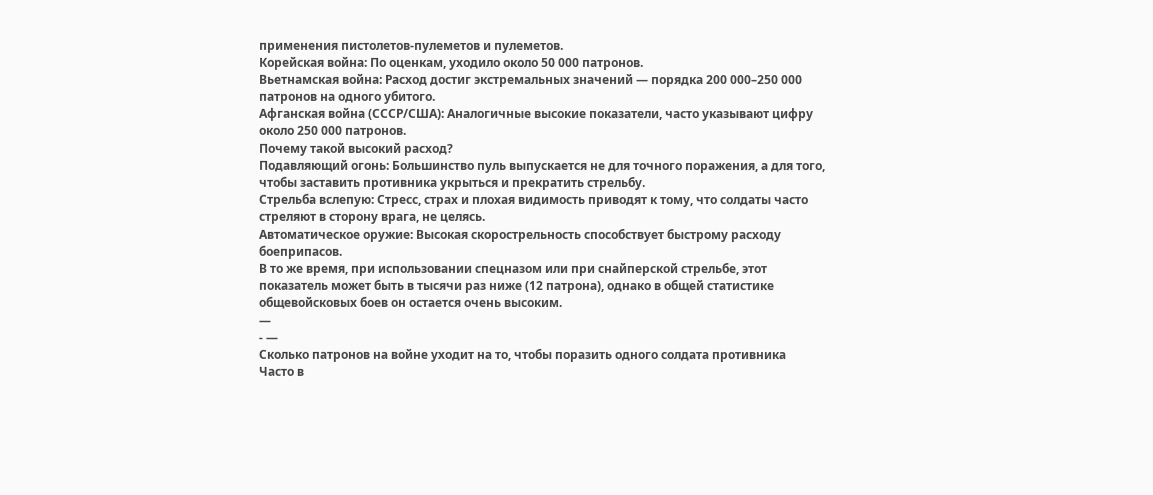применения пистолетов-пулеметов и пулеметов.
Корейская война: По оценкам, уходило около 50 000 патронов.
Вьетнамская война: Расход достиг экстремальных значений — порядка 200 000–250 000 патронов на одного убитого.
Афганская война (СССР/США): Аналогичные высокие показатели, часто указывают цифру около 250 000 патронов.
Почему такой высокий расход?
Подавляющий огонь: Большинство пуль выпускается не для точного поражения, а для того, чтобы заставить противника укрыться и прекратить стрельбу.
Стрельба вслепую: Стресс, страх и плохая видимость приводят к тому, что солдаты часто стреляют в сторону врага, не целясь.
Автоматическое оружие: Высокая скорострельность способствует быстрому расходу боеприпасов.
В то же время, при использовании спецназом или при снайперской стрельбе, этот показатель может быть в тысячи раз ниже (12 патрона), однако в общей статистике общевойсковых боев он остается очень высоким.
—
- —
Сколько патронов на войне уходит на то, чтобы поразить одного солдата противника
Часто в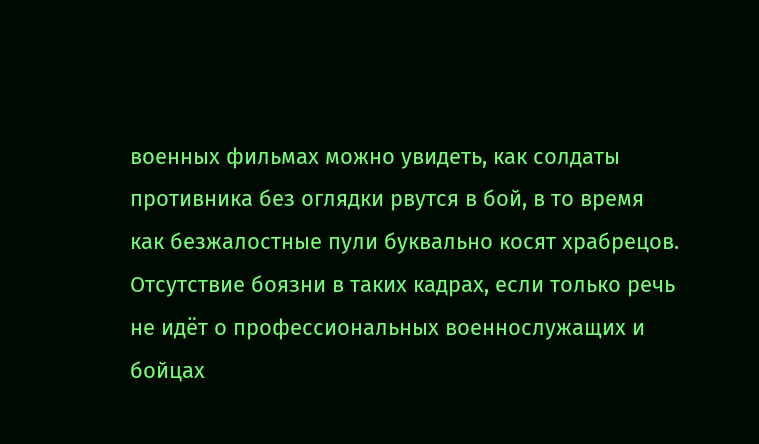военных фильмах можно увидеть, как солдаты противника без оглядки рвутся в бой, в то время как безжалостные пули буквально косят храбрецов. Отсутствие боязни в таких кадрах, если только речь не идёт о профессиональных военнослужащих и бойцах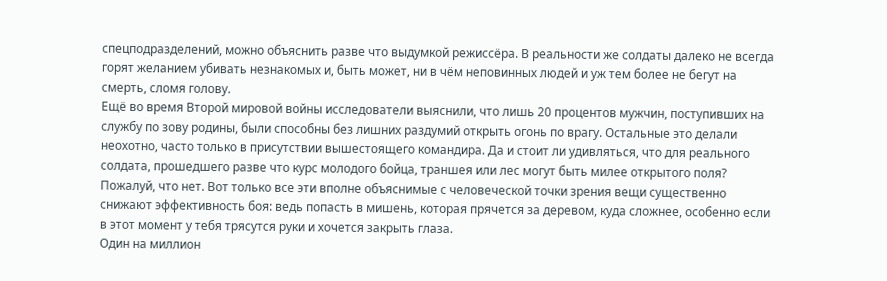спецподразделений, можно объяснить разве что выдумкой режиссёра. В реальности же солдаты далеко не всегда горят желанием убивать незнакомых и, быть может, ни в чём неповинных людей и уж тем более не бегут на смерть, сломя голову.
Ещё во время Второй мировой войны исследователи выяснили, что лишь 20 процентов мужчин, поступивших на службу по зову родины, были способны без лишних раздумий открыть огонь по врагу. Остальные это делали неохотно, часто только в присутствии вышестоящего командира. Да и стоит ли удивляться, что для реального солдата, прошедшего разве что курс молодого бойца, траншея или лес могут быть милее открытого поля? Пожалуй, что нет. Вот только все эти вполне объяснимые с человеческой точки зрения вещи существенно снижают эффективность боя: ведь попасть в мишень, которая прячется за деревом, куда сложнее, особенно если в этот момент у тебя трясутся руки и хочется закрыть глаза.
Один на миллион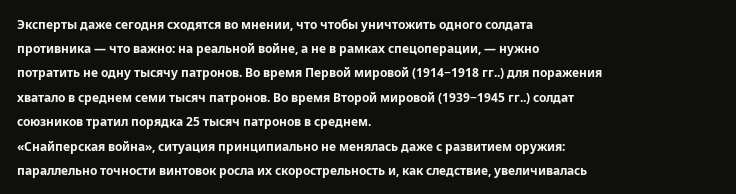Эксперты даже сегодня сходятся во мнении, что чтобы уничтожить одного солдата противника — что важно: на реальной войне, а не в рамках спецоперации, — нужно потратить не одну тысячу патронов. Во время Первой мировой (1914−1918 гг..) для поражения хватало в среднем семи тысяч патронов. Во время Второй мировой (1939−1945 гг..) солдат союзников тратил порядка 25 тысяч патронов в среднем.
«Снайперская война», ситуация принципиально не менялась даже с развитием оружия: параллельно точности винтовок росла их скорострельность и, как следствие, увеличивалась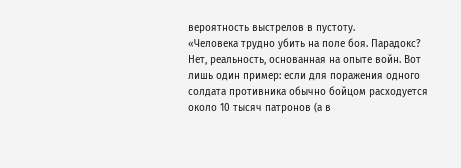вероятность выстрелов в пустоту.
«Человека трудно убить на поле боя. Парадокс? Нет, реальность, основанная на опыте войн. Вот лишь один пример: если для поражения одного солдата противника обычно бойцом расходуется около 10 тысяч патронов (а в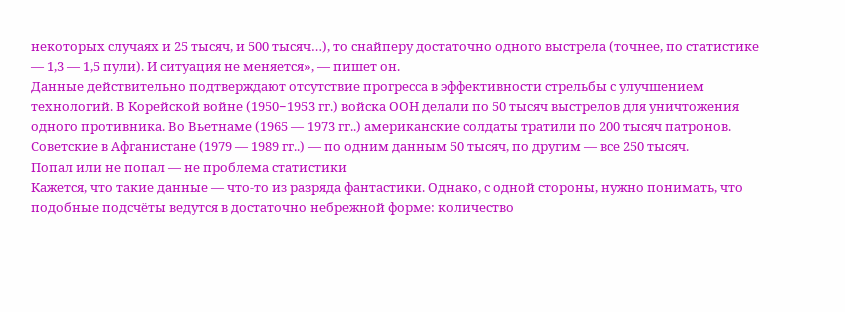некоторых случаях и 25 тысяч, и 500 тысяч…), то снайперу достаточно одного выстрела (точнее, по статистике — 1,3 — 1,5 пули). И ситуация не меняется», — пишет он.
Данные действительно подтверждают отсутствие прогресса в эффективности стрельбы с улучшением технологий. В Корейской войне (1950−1953 гг.) войска ООН делали по 50 тысяч выстрелов для уничтожения одного противника. Во Вьетнаме (1965 — 1973 гг..) американские солдаты тратили по 200 тысяч патронов. Советские в Афганистане (1979 — 1989 гг..) — по одним данным 50 тысяч, по другим — все 250 тысяч.
Попал или не попал — не проблема статистики
Кажется, что такие данные — что-то из разряда фантастики. Однако, с одной стороны, нужно понимать, что подобные подсчёты ведутся в достаточно небрежной форме: количество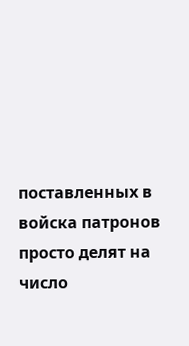поставленных в войска патронов просто делят на число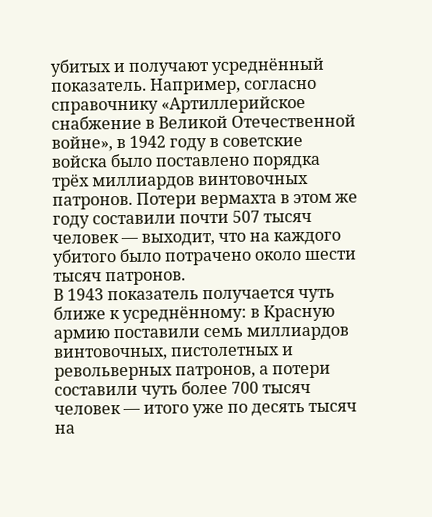убитых и получают усреднённый показатель. Например, согласно справочнику «Артиллерийское снабжение в Великой Отечественной войне», в 1942 году в советские войска было поставлено порядка трёх миллиардов винтовочных патронов. Потери вермахта в этом же году составили почти 507 тысяч человек — выходит, что на каждого убитого было потрачено около шести тысяч патронов.
В 1943 показатель получается чуть ближе к усреднённому: в Красную армию поставили семь миллиардов винтовочных, пистолетных и револьверных патронов, а потери составили чуть более 700 тысяч человек — итого уже по десять тысяч на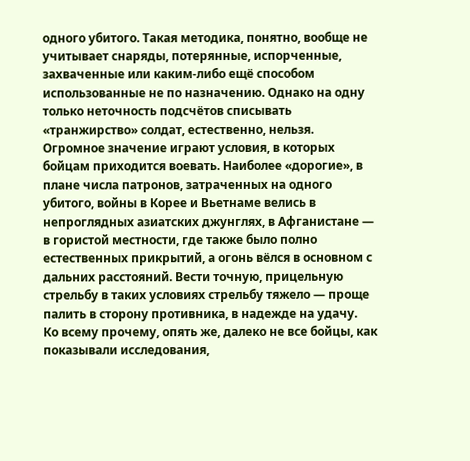одного убитого. Такая методика, понятно, вообще не учитывает снаряды, потерянные, испорченные, захваченные или каким-либо ещё способом использованные не по назначению. Однако на одну только неточность подсчётов списывать «транжирство» солдат, естественно, нельзя.
Огромное значение играют условия, в которых бойцам приходится воевать. Наиболее «дорогие», в плане числа патронов, затраченных на одного убитого, войны в Корее и Вьетнаме велись в непроглядных азиатских джунглях, в Афганистане — в гористой местности, где также было полно естественных прикрытий, а огонь вёлся в основном с дальних расстояний. Вести точную, прицельную стрельбу в таких условиях стрельбу тяжело — проще палить в сторону противника, в надежде на удачу.
Ко всему прочему, опять же, далеко не все бойцы, как показывали исследования,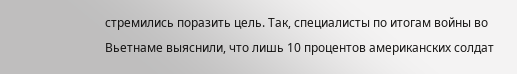стремились поразить цель. Так, специалисты по итогам войны во Вьетнаме выяснили, что лишь 10 процентов американских солдат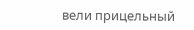вели прицельный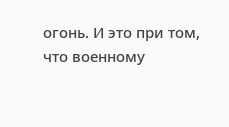огонь. И это при том, что военному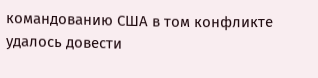командованию США в том конфликте удалось довести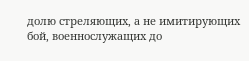долю стреляющих, а не имитирующих бой, военнослужащих до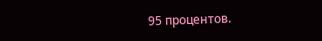95 процентов.